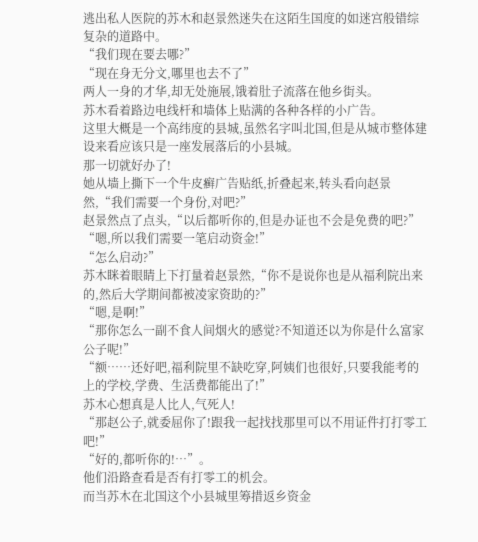逃出私人医院的苏木和赵景然迷失在这陌生国度的如迷宫般错综复杂的道路中。
“我们现在要去哪?”
“现在身无分文,哪里也去不了”
两人一身的才华,却无处施展,饿着肚子流落在他乡街头。
苏木看着路边电线杆和墙体上贴满的各种各样的小广告。
这里大概是一个高纬度的县城,虽然名字叫北国,但是从城市整体建设来看应该只是一座发展落后的小县城。
那一切就好办了!
她从墙上撕下一个牛皮癣广告贴纸,折叠起来,转头看向赵景然,“我们需要一个身份,对吧?”
赵景然点了点头,“以后都听你的,但是办证也不会是免费的吧?”
“嗯,所以我们需要一笔启动资金!”
“怎么启动?”
苏木眯着眼睛上下打量着赵景然,“你不是说你也是从福利院出来的,然后大学期间都被凌家资助的?”
“嗯,是啊!”
“那你怎么一副不食人间烟火的感觉?不知道还以为你是什么富家公子呢!”
“额……还好吧,福利院里不缺吃穿,阿姨们也很好,只要我能考的上的学校,学费、生活费都能出了!”
苏木心想真是人比人,气死人!
“那赵公子,就委屈你了!跟我一起找找那里可以不用证件打打零工吧!”
“好的,都听你的!…”。
他们沿路查看是否有打零工的机会。
而当苏木在北国这个小县城里筹措返乡资金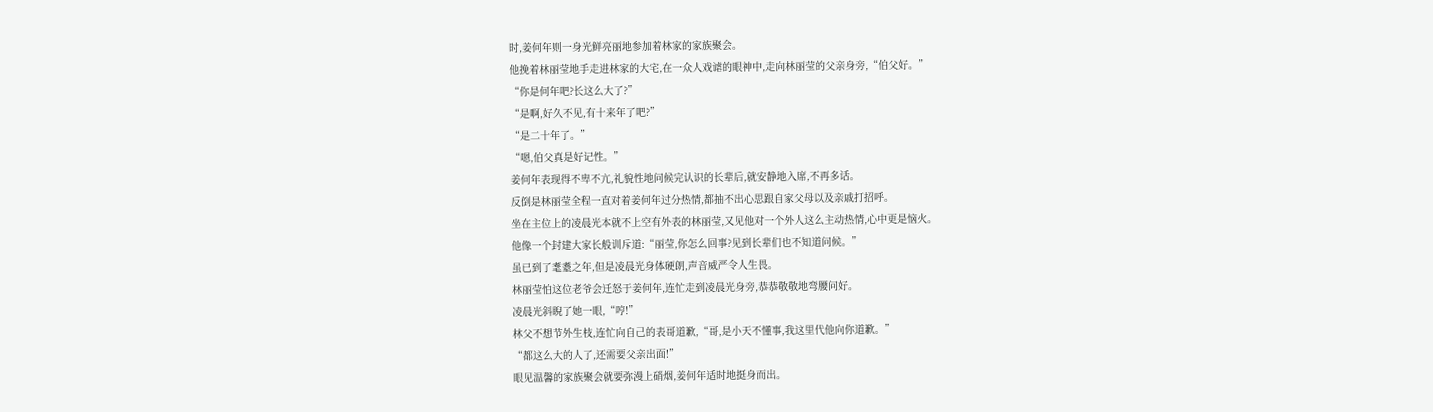时,姜何年则一身光鲜亮丽地参加着林家的家族聚会。
他挽着林丽莹地手走进林家的大宅,在一众人戏谑的眼神中,走向林丽莹的父亲身旁,“伯父好。”
“你是何年吧?长这么大了?”
“是啊,好久不见,有十来年了吧?”
“是二十年了。”
“嗯,伯父真是好记性。”
姜何年表现得不卑不亢,礼貌性地问候完认识的长辈后,就安静地入席,不再多话。
反倒是林丽莹全程一直对着姜何年过分热情,都抽不出心思跟自家父母以及亲戚打招呼。
坐在主位上的凌晨光本就不上空有外表的林丽莹,又见他对一个外人这么主动热情,心中更是恼火。
他像一个封建大家长般训斥道:“丽莹,你怎么回事?见到长辈们也不知道问候。”
虽已到了耄耋之年,但是凌晨光身体硬朗,声音威严令人生畏。
林丽莹怕这位老爷会迁怒于姜何年,连忙走到凌晨光身旁,恭恭敬敬地弯腰问好。
凌晨光斜睨了她一眼,“哼!”
林父不想节外生枝,连忙向自己的表哥道歉,“哥,是小天不懂事,我这里代他向你道歉。”
“都这么大的人了,还需要父亲出面!”
眼见温馨的家族聚会就要弥漫上硝烟,姜何年适时地挺身而出。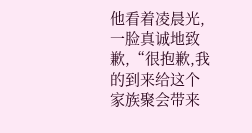他看着凌晨光,一脸真诚地致歉,“很抱歉,我的到来给这个家族聚会带来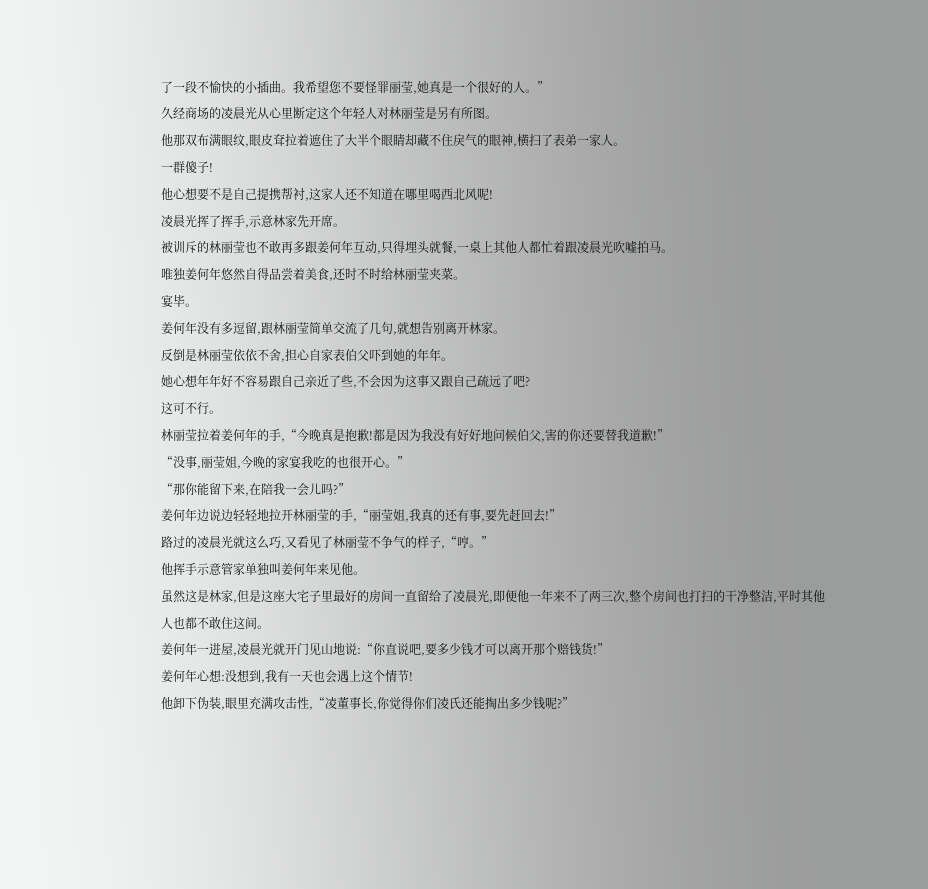了一段不愉快的小插曲。我希望您不要怪罪丽莹,她真是一个很好的人。”
久经商场的凌晨光从心里断定这个年轻人对林丽莹是另有所图。
他那双布满眼纹,眼皮耷拉着遮住了大半个眼睛却藏不住戾气的眼神,横扫了表弟一家人。
一群傻子!
他心想要不是自己提携帮衬,这家人还不知道在哪里喝西北风呢!
凌晨光挥了挥手,示意林家先开席。
被训斥的林丽莹也不敢再多跟姜何年互动,只得埋头就餐,一桌上其他人都忙着跟凌晨光吹嘘拍马。
唯独姜何年悠然自得品尝着美食,还时不时给林丽莹夹菜。
宴毕。
姜何年没有多逗留,跟林丽莹简单交流了几句,就想告别离开林家。
反倒是林丽莹依依不舍,担心自家表伯父吓到她的年年。
她心想年年好不容易跟自己亲近了些,不会因为这事又跟自己疏远了吧?
这可不行。
林丽莹拉着姜何年的手,“今晚真是抱歉!都是因为我没有好好地问候伯父,害的你还要替我道歉!”
“没事,丽莹姐,今晚的家宴我吃的也很开心。”
“那你能留下来,在陪我一会儿吗?”
姜何年边说边轻轻地拉开林丽莹的手,“丽莹姐,我真的还有事,要先赶回去!”
路过的凌晨光就这么巧,又看见了林丽莹不争气的样子,“哼。”
他挥手示意管家单独叫姜何年来见他。
虽然这是林家,但是这座大宅子里最好的房间一直留给了凌晨光,即便他一年来不了两三次,整个房间也打扫的干净整洁,平时其他人也都不敢住这间。
姜何年一进屋,凌晨光就开门见山地说:“你直说吧,要多少钱才可以离开那个赔钱货!”
姜何年心想:没想到,我有一天也会遇上这个情节!
他卸下伪装,眼里充满攻击性,“凌董事长,你觉得你们凌氏还能掏出多少钱呢?”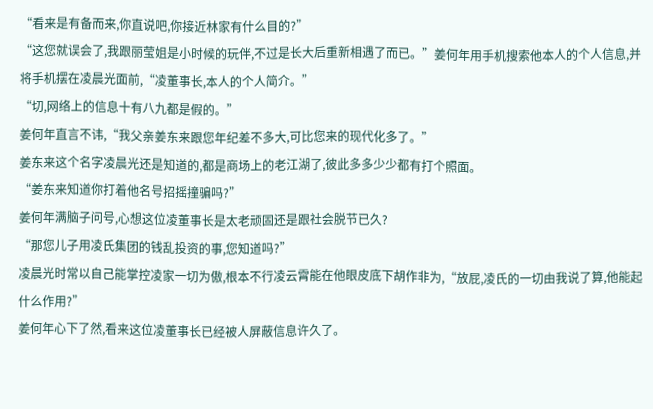“看来是有备而来,你直说吧,你接近林家有什么目的?”
“这您就误会了,我跟丽莹姐是小时候的玩伴,不过是长大后重新相遇了而已。”姜何年用手机搜索他本人的个人信息,并将手机摆在凌晨光面前,“凌董事长,本人的个人简介。”
“切,网络上的信息十有八九都是假的。”
姜何年直言不讳,“我父亲姜东来跟您年纪差不多大,可比您来的现代化多了。”
姜东来这个名字凌晨光还是知道的,都是商场上的老江湖了,彼此多多少少都有打个照面。
“姜东来知道你打着他名号招摇撞骗吗?”
姜何年满脑子问号,心想这位凌董事长是太老顽固还是跟社会脱节已久?
“那您儿子用凌氏集团的钱乱投资的事,您知道吗?”
凌晨光时常以自己能掌控凌家一切为傲,根本不行凌云霄能在他眼皮底下胡作非为,“放屁,凌氏的一切由我说了算,他能起什么作用?”
姜何年心下了然,看来这位凌董事长已经被人屏蔽信息许久了。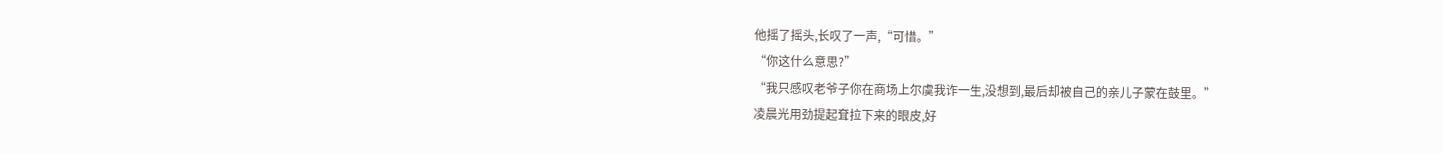他摇了摇头,长叹了一声,“可惜。”
“你这什么意思?”
“我只感叹老爷子你在商场上尔虞我诈一生,没想到,最后却被自己的亲儿子蒙在鼓里。”
凌晨光用劲提起耷拉下来的眼皮,好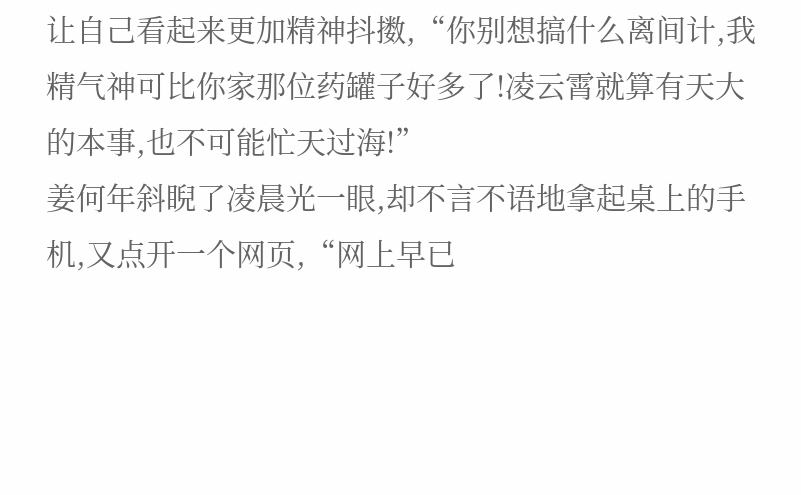让自己看起来更加精神抖擞,“你别想搞什么离间计,我精气神可比你家那位药罐子好多了!凌云霄就算有天大的本事,也不可能忙天过海!”
姜何年斜睨了凌晨光一眼,却不言不语地拿起桌上的手机,又点开一个网页,“网上早已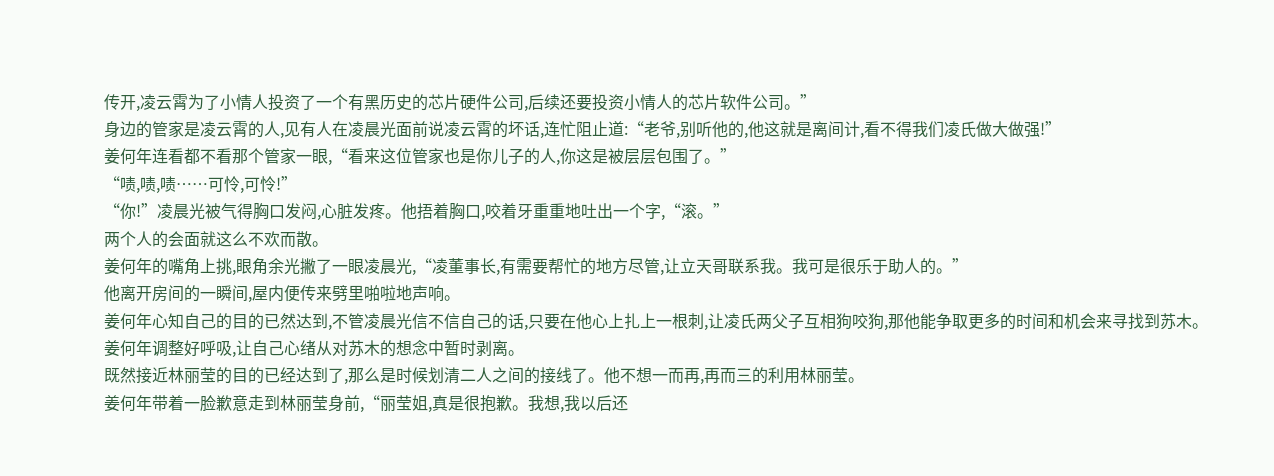传开,凌云霄为了小情人投资了一个有黑历史的芯片硬件公司,后续还要投资小情人的芯片软件公司。”
身边的管家是凌云霄的人,见有人在凌晨光面前说凌云霄的坏话,连忙阻止道:“老爷,别听他的,他这就是离间计,看不得我们凌氏做大做强!”
姜何年连看都不看那个管家一眼,“看来这位管家也是你儿子的人,你这是被层层包围了。”
“啧,啧,啧……可怜,可怜!”
“你!”凌晨光被气得胸口发闷,心脏发疼。他捂着胸口,咬着牙重重地吐出一个字,“滚。”
两个人的会面就这么不欢而散。
姜何年的嘴角上挑,眼角余光撇了一眼凌晨光,“凌董事长,有需要帮忙的地方尽管,让立天哥联系我。我可是很乐于助人的。”
他离开房间的一瞬间,屋内便传来劈里啪啦地声响。
姜何年心知自己的目的已然达到,不管凌晨光信不信自己的话,只要在他心上扎上一根刺,让凌氏两父子互相狗咬狗,那他能争取更多的时间和机会来寻找到苏木。
姜何年调整好呼吸,让自己心绪从对苏木的想念中暂时剥离。
既然接近林丽莹的目的已经达到了,那么是时候划清二人之间的接线了。他不想一而再,再而三的利用林丽莹。
姜何年带着一脸歉意走到林丽莹身前,“丽莹姐,真是很抱歉。我想,我以后还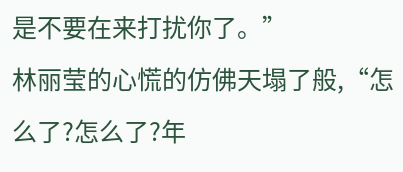是不要在来打扰你了。”
林丽莹的心慌的仿佛天塌了般,“怎么了?怎么了?年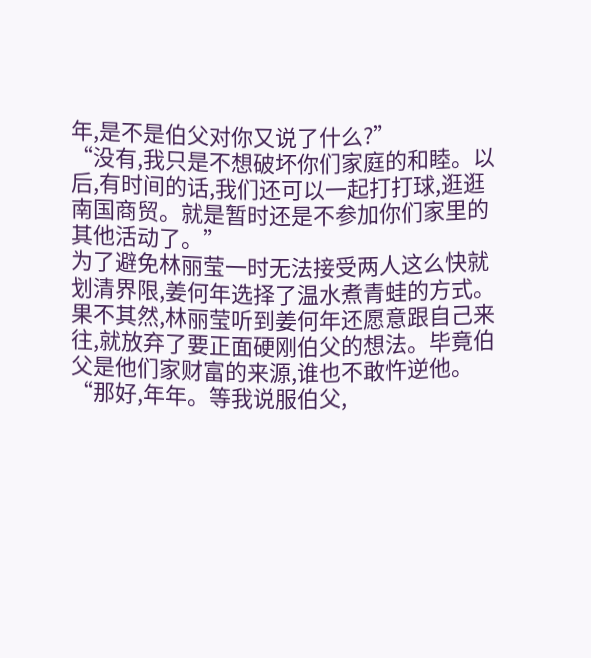年,是不是伯父对你又说了什么?”
“没有,我只是不想破坏你们家庭的和睦。以后,有时间的话,我们还可以一起打打球,逛逛南国商贸。就是暂时还是不参加你们家里的其他活动了。”
为了避免林丽莹一时无法接受两人这么快就划清界限,姜何年选择了温水煮青蛙的方式。
果不其然,林丽莹听到姜何年还愿意跟自己来往,就放弃了要正面硬刚伯父的想法。毕竟伯父是他们家财富的来源,谁也不敢忤逆他。
“那好,年年。等我说服伯父,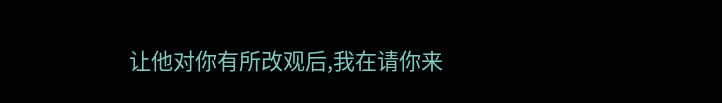让他对你有所改观后,我在请你来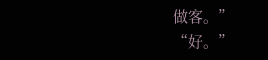做客。”
“好。”